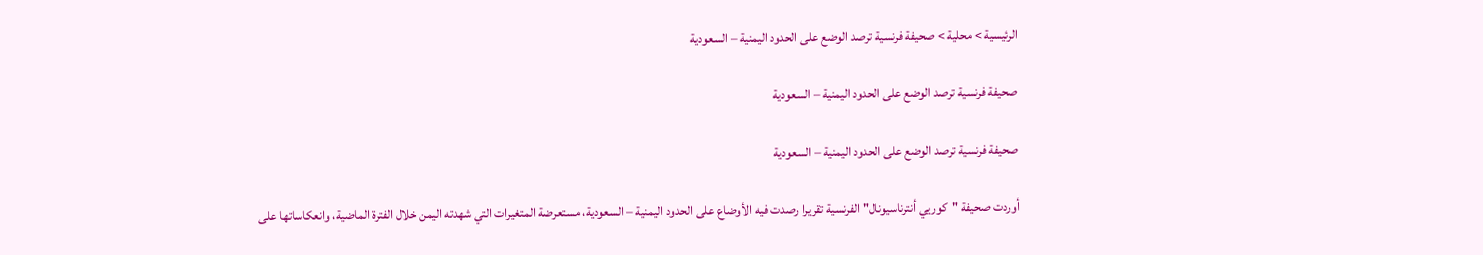الرئيسية > محلية > صحيفة فرنسية ترصد الوضع على الحدود اليمنية – السعودية

صحيفة فرنسية ترصد الوضع على الحدود اليمنية – السعودية

صحيفة فرنسية ترصد الوضع على الحدود اليمنية – السعودية

أوردت صحيفة "كوريي أنترناسيونال" الفرنسية تقريرا رصدت فيه الأوضاع على الحدود اليمنية – السعودية، مستعرضة المتغيرات التي شهدته اليمن خلال الفترة الماضية، وانعكاساتها على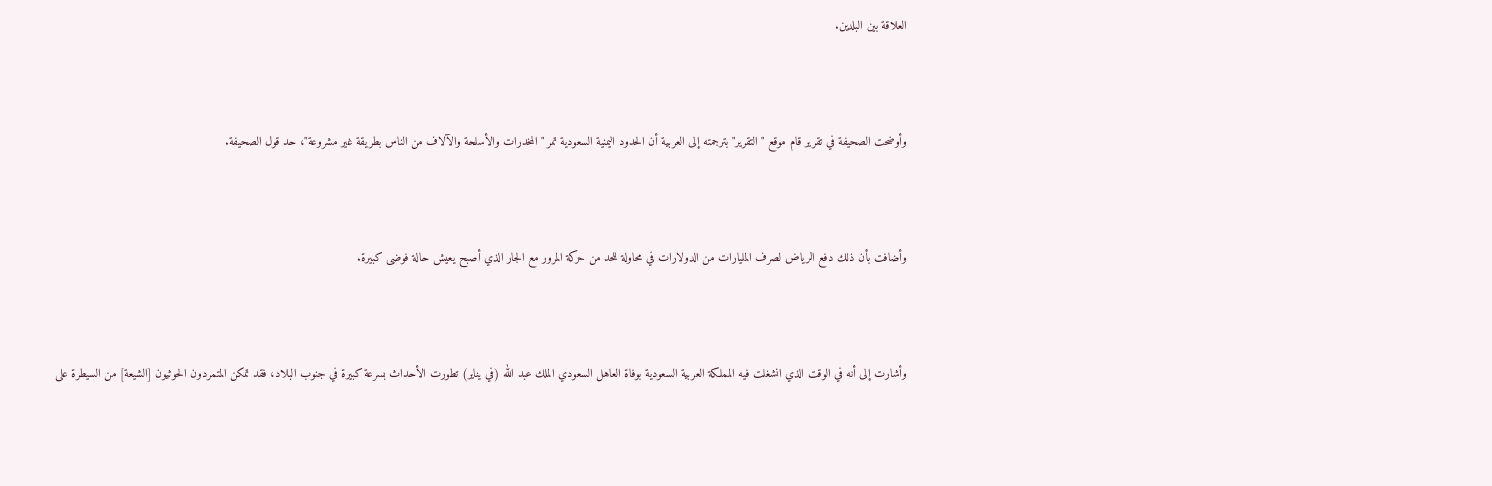العلاقة بين البلدين.



وأوضحت الصحيفة في تقرير قام موقع "التقرير" بترجمته إلى العربية أن الحدود اليمنية السعودية تمر "المخدرات والأسلحة والآلاف من الناس بطريقة غير مشروعة"، حد قول الصحيفة.



وأضافت بأن ذلك دفع الرياض لصرف المليارات من الدولارات في محاولة للحد من حركة المرور مع الجار الذي أصبح يعيش حالة فوضى كبيرة.



وأشارت إلى أنه في الوقت الذي انشغلت فيه المملكة العربية السعودية بوفاة العاهل السعودي الملك عبد الله (في يناير) تطورت الأحداث بسرعة كبيرة في جنوب البلاد، فقد تمكن المتمردون الحوثيون [الشيعة] من السيطرة على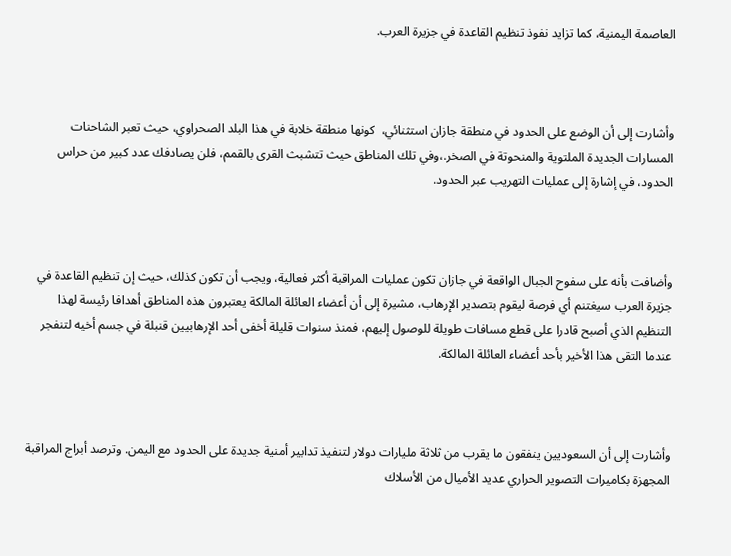العاصمة اليمنية، كما تزايد نفوذ تنظيم القاعدة في جزيرة العرب.



وأشارت إلى أن الوضع على الحدود في منطقة جازان استثنائي،  كونها منطقة خلابة في هذا البلد الصحراوي، حيث تعبر الشاحنات المسارات الجديدة الملتوية والمنحوتة في الصخر.،وفي تلك المناطق حيث تتشبث القرى بالقمم، فلن يصادفك عدد كبير من حراس الحدود، في إشارة إلى عمليات التهريب عبر الحدود.



وأضافت بأنه على سفوح الجبال الواقعة في جازان تكون عمليات المراقبة أكثر فعالية، ويجب أن تكون كذلك، حيث إن تنظيم القاعدة في جزيرة العرب سيغتنم أي فرصة ليقوم بتصدير الإرهاب، مشيرة إلى أن أعضاء العائلة المالكة يعتبرون هذه المناطق أهدافا رئيسة لهذا التنظيم الذي أصبح قادرا على قطع مسافات طويلة للوصول إليهم، فمنذ سنوات قليلة أخفى أحد الإرهابيين قنبلة في جسم أخيه لتنفجر عندما التقى هذا الأخير بأحد أعضاء العائلة المالكة.



وأشارت إلى أن السعوديين ينفقون ما يقرب من ثلاثة مليارات دولار لتنفيذ تدابير أمنية جديدة على الحدود مع اليمن. وترصد أبراج المراقبة المجهزة بكاميرات التصوير الحراري عديد الأميال من الأسلاك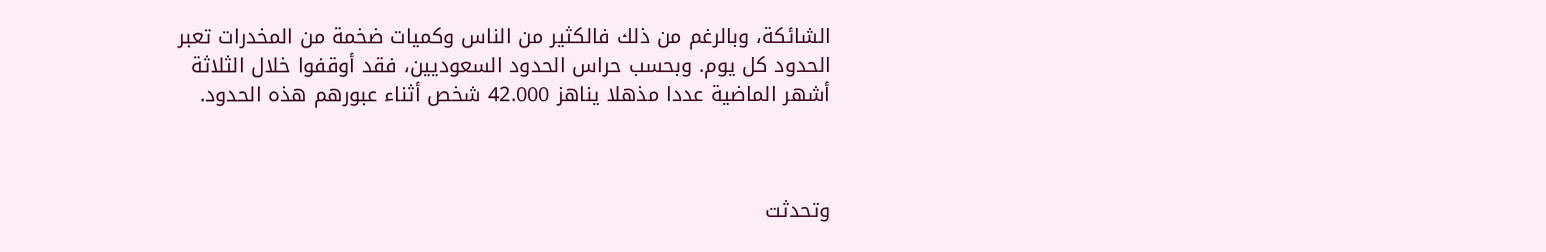الشائكة، وبالرغم من ذلك فالكثير من الناس وكميات ضخمة من المخدرات تعبر الحدود كل يوم. وبحسب حراس الحدود السعوديين، فقد أوقفوا خلال الثلاثة أشهر الماضية عددا مذهلا يناهز 42.000 شخص أثناء عبورهم هذه الحدود.



وتحدثت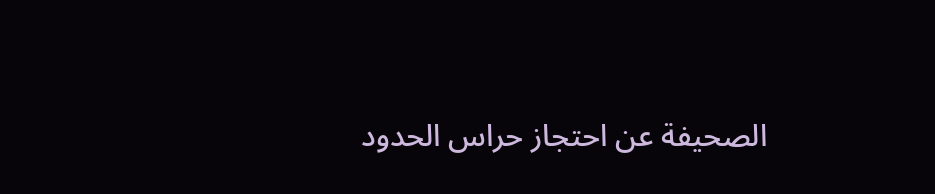الصحيفة عن احتجاز حراس الحدود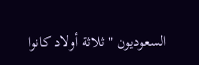السعوديون " ثلاثة أولاد كانوا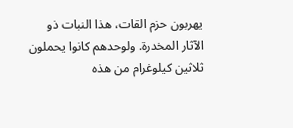يهربون حزم القات، هذا النبات ذو الآثار المخدرة. ولوحدهم كانوا يحملون ثلاثين كيلوغرام من هذه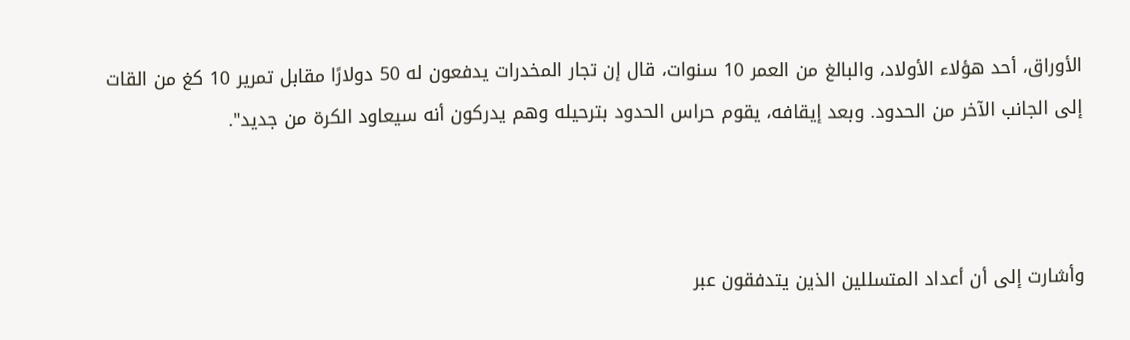الأوراق، أحد هؤلاء الأولاد، والبالغ من العمر 10 سنوات، قال إن تجار المخدرات يدفعون له 50 دولارًا مقابل تمرير 10 كغ من القات إلى الجانب الآخر من الحدود. وبعد إيقافه، يقوم حراس الحدود بترحيله وهم يدركون أنه سيعاود الكرة من جديد".



وأشارت إلى أن أعداد المتسللين الذين يتدفقون عبر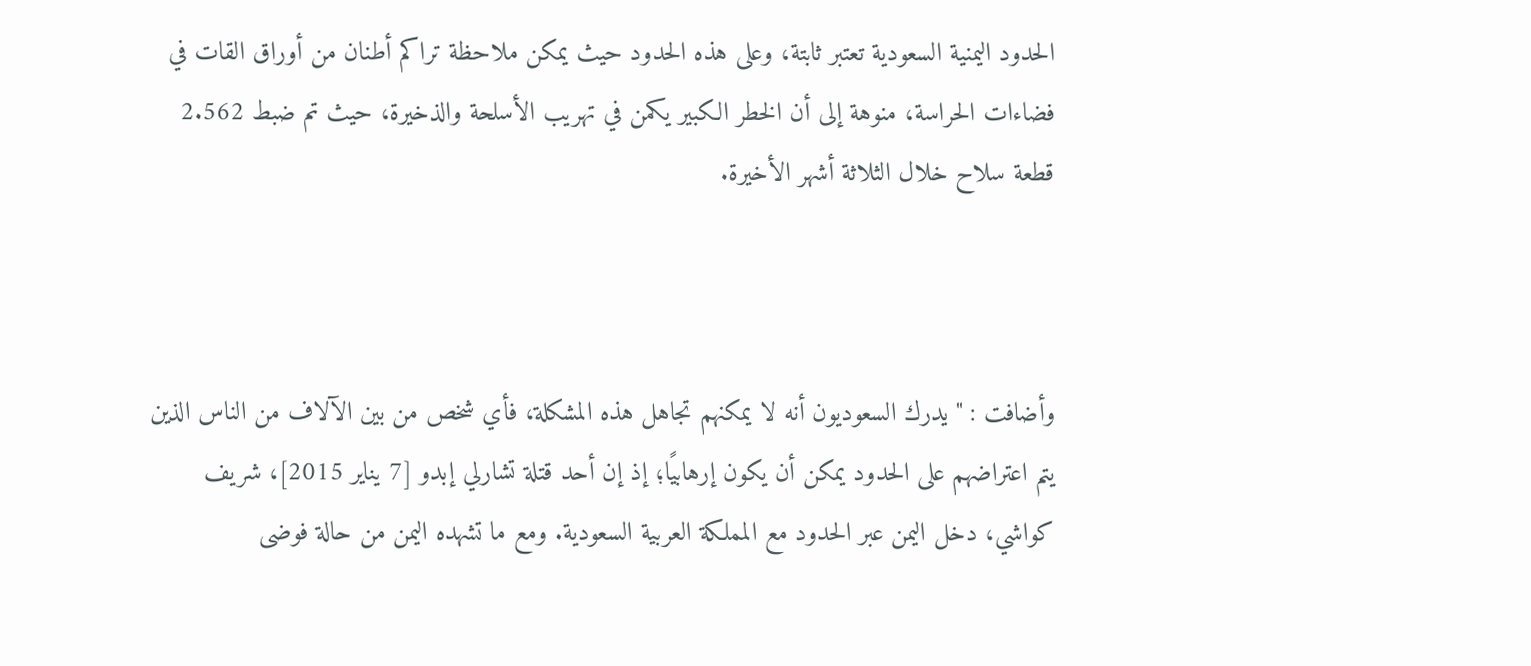الحدود اليمنية السعودية تعتبر ثابتة، وعلى هذه الحدود حيث يمكن ملاحظة تراكم أطنان من أوراق القات في فضاءات الحراسة، منوهة إلى أن الخطر الكبير يكمن في تهريب الأسلحة والذخيرة، حيث تم ضبط 2.562 قطعة سلاح خلال الثلاثة أشهر الأخيرة.



وأضافت : " يدرك السعوديون أنه لا يمكنهم تجاهل هذه المشكلة، فأي شخص من بين الآلاف من الناس الذين يتم اعتراضهم على الحدود يمكن أن يكون إرهابيًا؛ إذ إن أحد قتلة تشارلي إبدو [7 يناير 2015]، شريف كواشي، دخل اليمن عبر الحدود مع المملكة العربية السعودية. ومع ما تشهده اليمن من حالة فوضى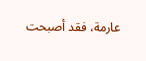عارمة، فقد أصبحت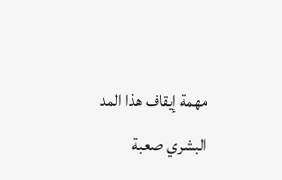مهمة إيقاف هذا المد البشري صعبة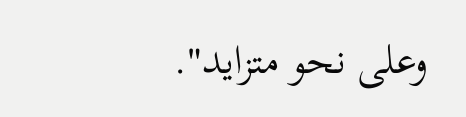وعلى نحو متزايد".